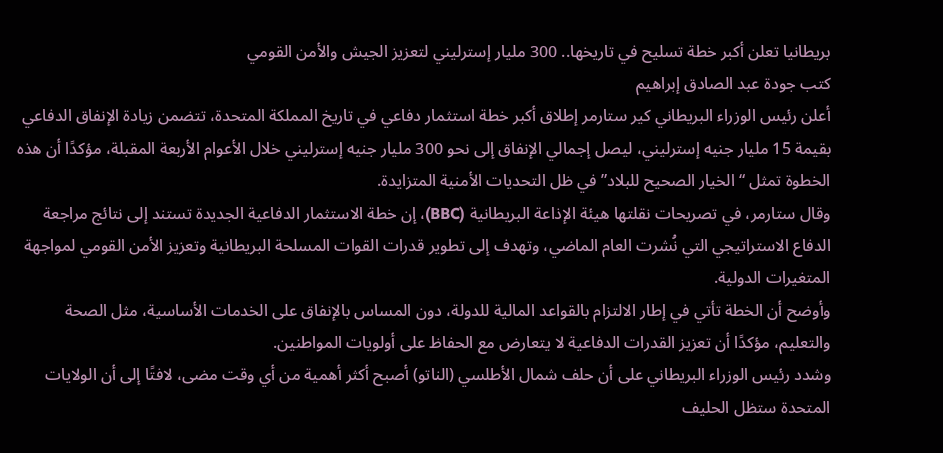بريطانيا تعلن أكبر خطة تسليح في تاريخها.. 300 مليار إسترليني لتعزيز الجيش والأمن القومي
كتب جودة عبد الصادق إبراهيم
أعلن رئيس الوزراء البريطاني كير ستارمر إطلاق أكبر خطة استثمار دفاعي في تاريخ المملكة المتحدة، تتضمن زيادة الإنفاق الدفاعي بقيمة 15 مليار جنيه إسترليني، ليصل إجمالي الإنفاق إلى نحو 300 مليار جنيه إسترليني خلال الأعوام الأربعة المقبلة، مؤكدًا أن هذه الخطوة تمثل “الخيار الصحيح للبلاد” في ظل التحديات الأمنية المتزايدة.
وقال ستارمر، في تصريحات نقلتها هيئة الإذاعة البريطانية (BBC)، إن خطة الاستثمار الدفاعية الجديدة تستند إلى نتائج مراجعة الدفاع الاستراتيجي التي نُشرت العام الماضي، وتهدف إلى تطوير قدرات القوات المسلحة البريطانية وتعزيز الأمن القومي لمواجهة المتغيرات الدولية.
وأوضح أن الخطة تأتي في إطار الالتزام بالقواعد المالية للدولة، دون المساس بالإنفاق على الخدمات الأساسية، مثل الصحة والتعليم، مؤكدًا أن تعزيز القدرات الدفاعية لا يتعارض مع الحفاظ على أولويات المواطنين.
وشدد رئيس الوزراء البريطاني على أن حلف شمال الأطلسي (الناتو) أصبح أكثر أهمية من أي وقت مضى، لافتًا إلى أن الولايات المتحدة ستظل الحليف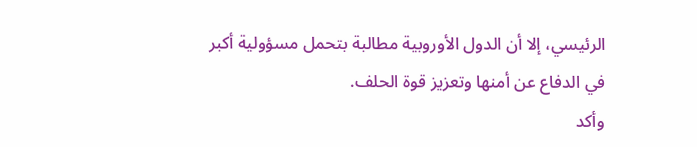الرئيسي، إلا أن الدول الأوروبية مطالبة بتحمل مسؤولية أكبر في الدفاع عن أمنها وتعزيز قوة الحلف.
وأكد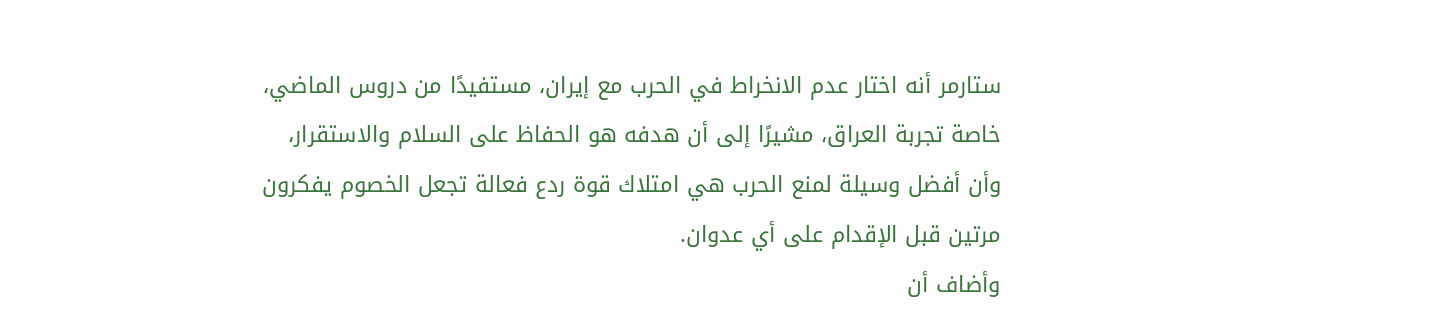ستارمر أنه اختار عدم الانخراط في الحرب مع إيران، مستفيدًا من دروس الماضي، خاصة تجربة العراق، مشيرًا إلى أن هدفه هو الحفاظ على السلام والاستقرار، وأن أفضل وسيلة لمنع الحرب هي امتلاك قوة ردع فعالة تجعل الخصوم يفكرون مرتين قبل الإقدام على أي عدوان.
وأضاف أن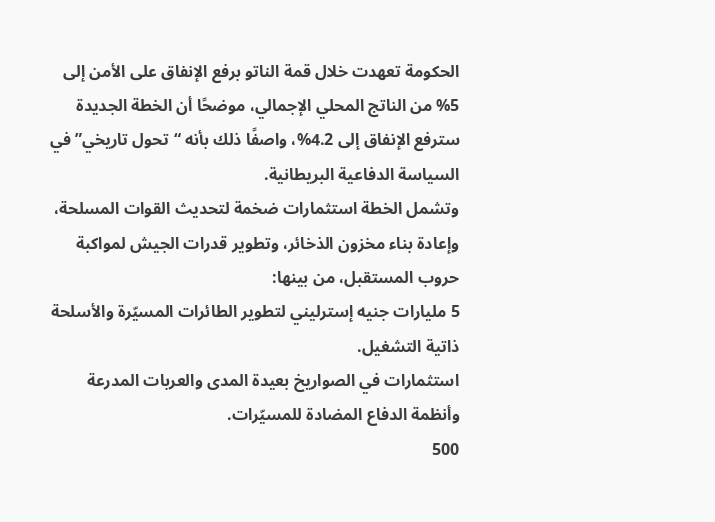الحكومة تعهدت خلال قمة الناتو برفع الإنفاق على الأمن إلى 5% من الناتج المحلي الإجمالي، موضحًا أن الخطة الجديدة سترفع الإنفاق إلى 4.2%، واصفًا ذلك بأنه “تحول تاريخي” في السياسة الدفاعية البريطانية.
وتشمل الخطة استثمارات ضخمة لتحديث القوات المسلحة، وإعادة بناء مخزون الذخائر، وتطوير قدرات الجيش لمواكبة حروب المستقبل، من بينها:
5 مليارات جنيه إسترليني لتطوير الطائرات المسيّرة والأسلحة ذاتية التشغيل.
استثمارات في الصواريخ بعيدة المدى والعربات المدرعة وأنظمة الدفاع المضادة للمسيّرات.
500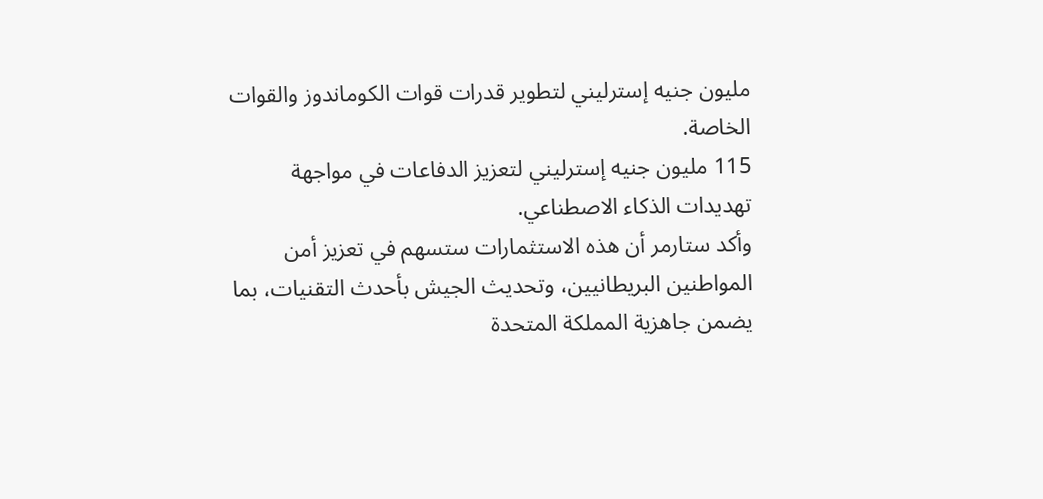مليون جنيه إسترليني لتطوير قدرات قوات الكوماندوز والقوات الخاصة.
115 مليون جنيه إسترليني لتعزيز الدفاعات في مواجهة تهديدات الذكاء الاصطناعي.
وأكد ستارمر أن هذه الاستثمارات ستسهم في تعزيز أمن المواطنين البريطانيين، وتحديث الجيش بأحدث التقنيات، بما يضمن جاهزية المملكة المتحدة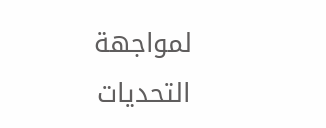لمواجهة التحديات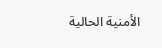الأمنية الحالية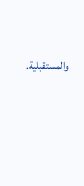والمستقبلية.